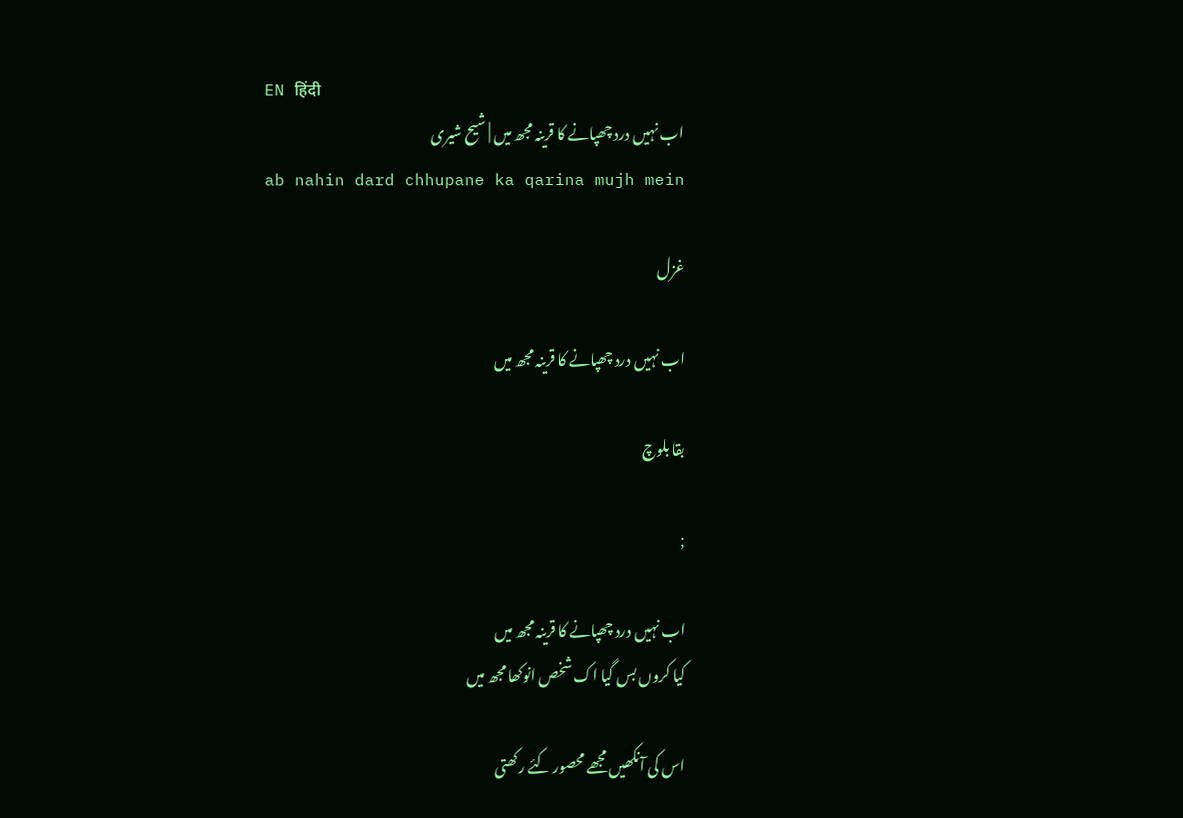EN हिंदी
اب نہیں درد چھپانے کا قرینہ مجھ میں | شیح شیری
ab nahin dard chhupane ka qarina mujh mein

غزل

اب نہیں درد چھپانے کا قرینہ مجھ میں

بقا بلوچ

;

اب نہیں درد چھپانے کا قرینہ مجھ میں
کیا کروں بس گیا اک شخص انوکھا مجھ میں

اس کی آنکھیں مجھے محصور کئے رکھتی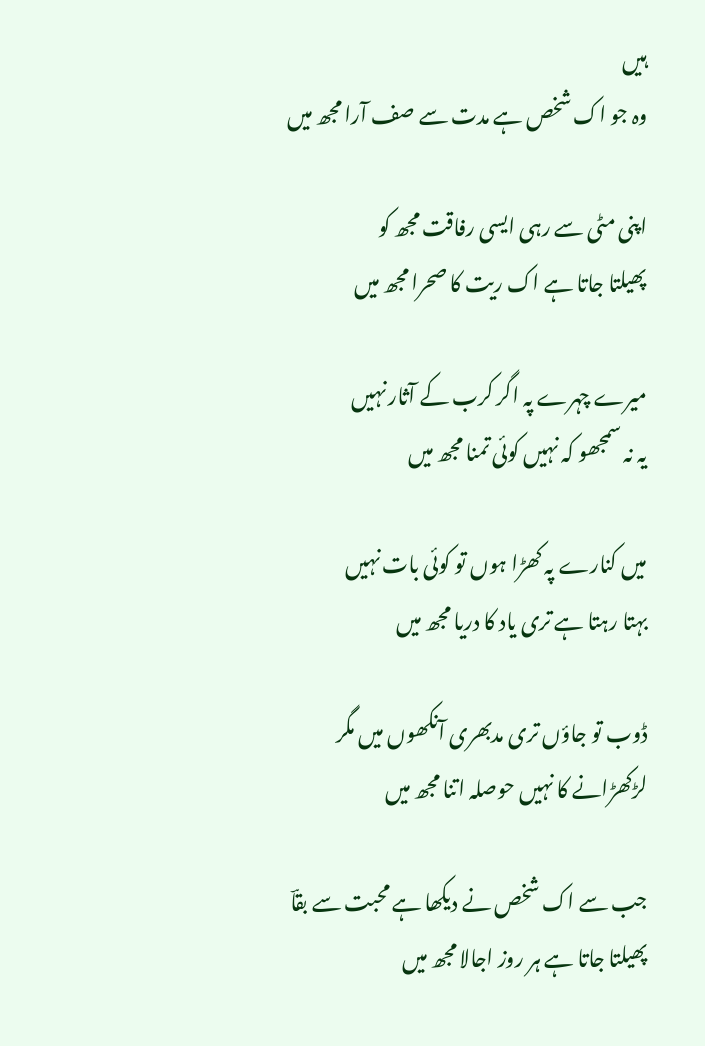ہیں
وہ جو اک شخص ہے مدت سے صف آرا مجھ میں

اپنی مٹی سے رہی ایسی رفاقت مجھ کو
پھیلتا جاتا ہے اک ریت کا صحرا مجھ میں

میرے چہرے پہ اگر کرب کے آثار نہیں
یہ نہ سمجھو کہ نہیں کوئی تمنا مجھ میں

میں کنارے پہ کھڑا ہوں تو کوئی بات نہیں
بہتا رہتا ہے تری یاد کا دریا مجھ میں

ڈوب تو جاؤں تری مدبھری آنکھوں میں مگر
لڑکھڑانے کا نہیں حوصلہ اتنا مجھ میں

جب سے اک شخص نے دیکھا ہے محبت سے بقاؔ
پھیلتا جاتا ہے ہر روز اجالا مجھ میں